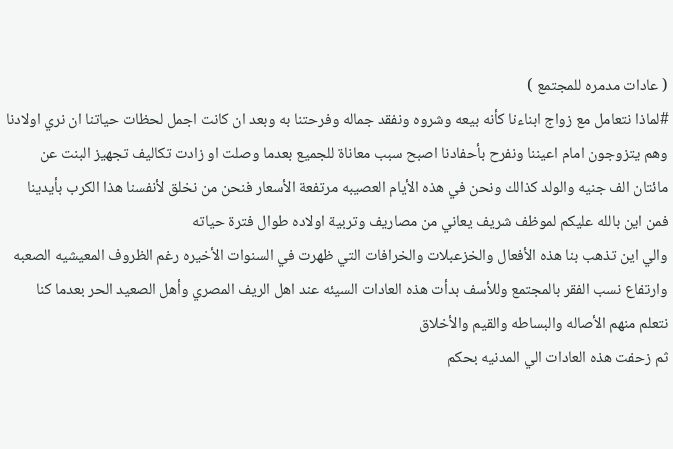( عادات مدمره للمجتمع )
#لماذا نتعامل مع زواج ابناءنا كأنه بيعه وشروه ونفقد جماله وفرحتنا به وبعد ان كانت اجمل لحظات حياتنا ان نري اولادنا وهم يتزوجون امام اعيننا ونفرح بأحفادنا اصبح سبب معاناة للجميع بعدما وصلت او زادت تكاليف تجهيز البنت عن مائتان الف جنيه والولد كذالك ونحن في هذه الأيام العصيبه مرتفعة الأسعار فنحن من نخلق لأنفسنا هذا الكرب بأيدينا فمن اين بالله عليكم لموظف شريف يعاني من مصاريف وتربية اولاده طوال فترة حياته
والي اين تذهب بنا هذه الأفعال والخزعبلات والخرافات التي ظهرت في السنوات الأخيره رغم الظروف المعيشيه الصعبه وارتفاع نسب الفقر بالمجتمع وللأسف بدأت هذه العادات السيئه عند اهل الريف المصري وأهل الصعيد الحر بعدما كنا نتعلم منهم الأصاله والبساطه والقيم والأخلاق
ثم زحفت هذه العادات الي المدنيه بحكم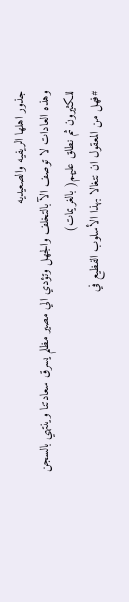جذور اهلها الريفيه والصعيديه
وهذه العادات لا توصف الآ بالتخلف والجهل وتؤدي الي مصير مظلم يسرق سعادتنا وينتهي بالسجن للكثيرون ثم نطلق عليهم( بالغريمات)
#فهل من المعقول ان نتغالا بهذا الأسلوب الفظيع في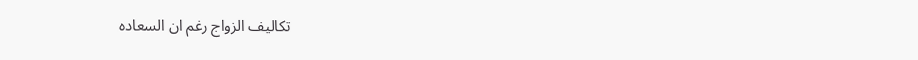تكاليف الزواج رغم ان السعاده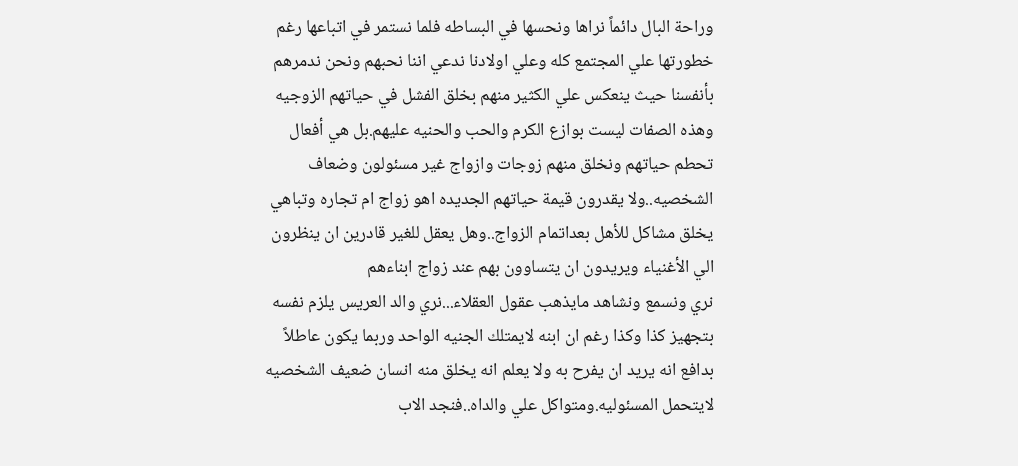وراحة البال دائماً نراها ونحسها في البساطه فلما نستمر في اتباعها رغم خطورتها علي المجتمع كله وعلي اولادنا ندعي اننا نحبهم ونحن ندمرهم بأنفسنا حيث ينعكس علي الكثير منهم بخلق الفشل في حياتهم الزوجيه وهذه الصفات ليست بوازع الكرم والحب والحنيه عليهم.بل هي أفعال تحطم حياتهم ونخلق منهم زوجات وازواج غير مسئولون وضعاف الشخصيه..ولا يقدرون قيمة حياتهم الجديده اهو زواج ام تجاره وتباهي يخلق مشاكل للأهل بعداتمام الزواج..وهل يعقل للغير قادرين ان ينظرون الي الأغنياء ويريدون ان يتساوون بهم عند زواج ابناءهم
نري ونسمع ونشاهد مايذهب عقول العقلاء...نري والد العريس يلزم نفسه بتجهيز كذا وكذا رغم ان ابنه لايمتلك الجنيه الواحد وربما يكون عاطلاً بدافع انه يريد ان يفرح به ولا يعلم انه يخلق منه انسان ضعيف الشخصيه لايتحمل المسئوليه.ومتواكل علي والداه..فنجد الاب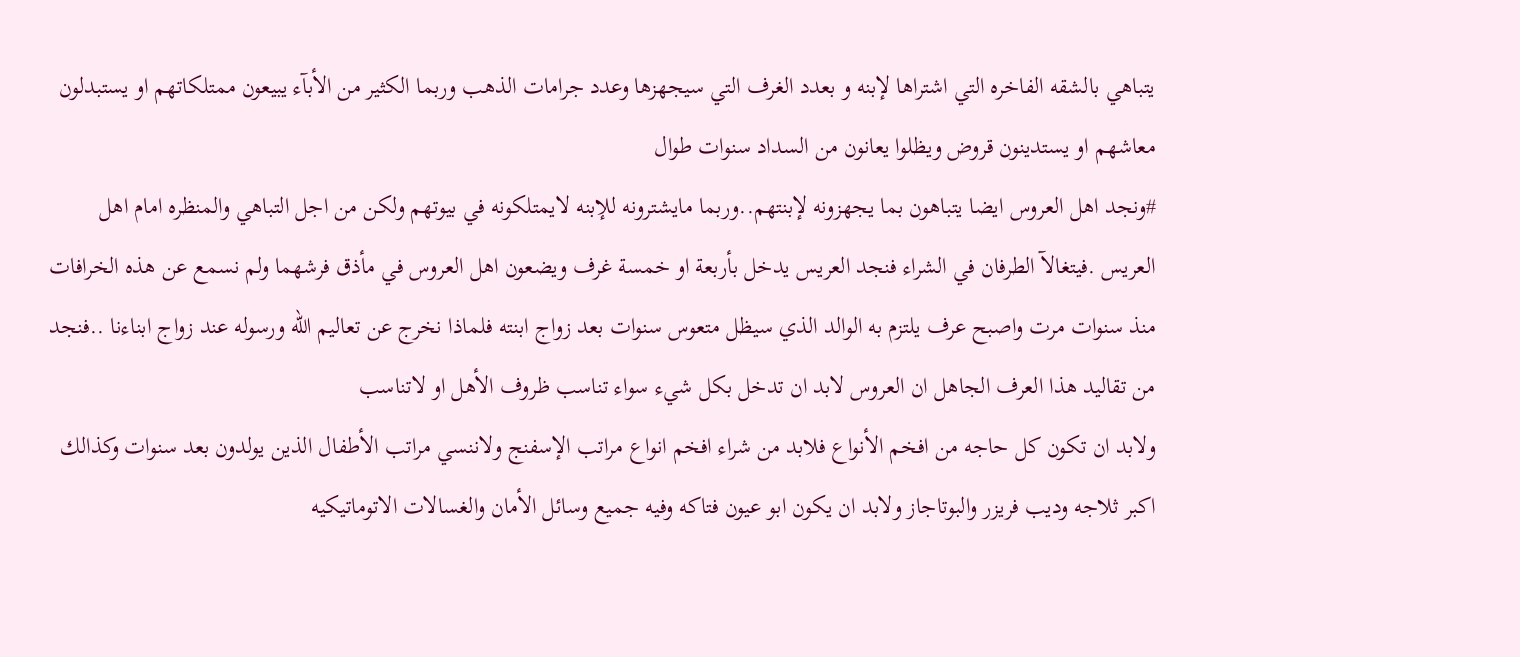يتباهي بالشقه الفاخره التي اشتراها لإبنه و بعدد الغرف التي سيجهزها وعدد جرامات الذهب وربما الكثير من الأبآء يبيعون ممتلكاتهم او يستبدلون معاشهم او يستدينون قروض ويظلوا يعانون من السداد سنوات طوال
#ونجد اهل العروس ايضا يتباهون بما يجهزونه لإبنتهم..وربما مايشترونه للإبنه لايمتلكونه في بيوتهم ولكن من اجل التباهي والمنظره امام اهل العريس .فيتغالآ الطرفان في الشراء فنجد العريس يدخل بأربعة او خمسة غرف ويضعون اهل العروس في مأذق فرشهما ولم نسمع عن هذه الخرافات منذ سنوات مرت واصبح عرف يلتزم به الوالد الذي سيظل متعوس سنوات بعد زواج ابنته فلماذا نخرج عن تعاليم الله ورسوله عند زواج ابناءنا ..فنجد من تقاليد هذا العرف الجاهل ان العروس لابد ان تدخل بكل شيء سواء تناسب ظروف الأهل او لاتناسب
ولابد ان تكون كل حاجه من افخم الأنواع فلابد من شراء افخم انواع مراتب الإسفنج ولاننسي مراتب الأطفال الذين يولدون بعد سنوات وكذالك اكبر ثلاجه وديب فريزر والبوتاجاز ولابد ان يكون ابو عيون فتاكه وفيه جميع وسائل الأمان والغسالات الاتوماتيكيه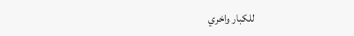للكبار واخري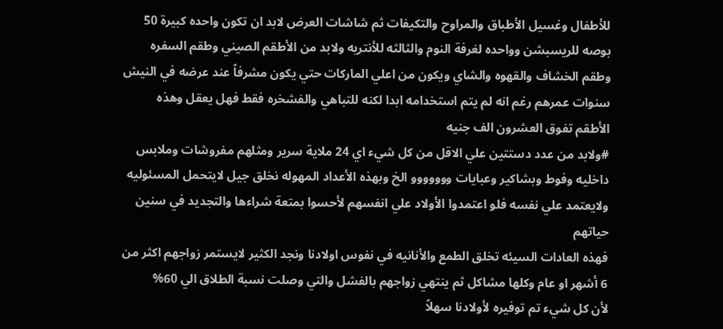للأطفال وغسيل الأطباق والمراوح والتكيفات ثم شاشات العرض لابد ان تكون واحده كبيرة 50 بوصه للريسبشن وواحده لغرفة النوم والثالثه للأنتريه ولابد من الأطقم الصيني وطقم السفره وطقم الخشاف والقهوه والشاي ويكون من اعلي الماركات حتي يكون مشرفاً عند عرضه في النيش سنوات عمرهم رغم انه لم يتم استخدامه ابدا لكنه للتباهي والفشخره فقط فهل يعقل وهذه الأطقم تفوق العشرون الف جنيه
#ولابد من عدد دستتين علي الاقل من كل شيء اي 24 ملاية سرير ومثلهم مفروشات وملابس داخليه وفوط وبشاكير وعبايات ووووووو الخ وبهذه الأعداد المهوله نخلق جيل لايتحمل المسئوليه ولايعتمد علي نفسه فلو اعتمدوا الأولاد علي انفسهم لأحسوا بمتعة شراءها والتجديد في سنين حياتهم
فهذه العادات السيئه تخلق الطمع والأنانيه في نفوس اولادنا ونجد الكثير لايستمر زواجهم اكثر من 6 أشهر او عام وكلها مشاكل ثم ينتهي زواجهم بالفشل والتي وصلت نسبة الطلاق الي 60%
لأن كل شيء تم توفيره لأولادنا سهلاً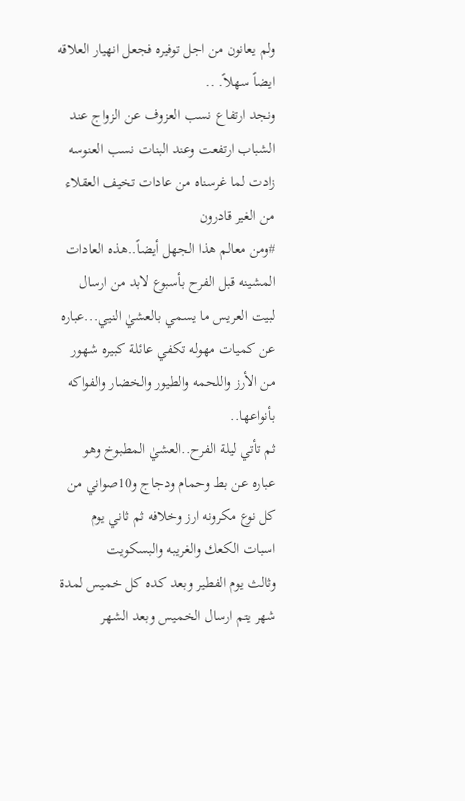ولم يعانون من اجل توفيره فجعل انهيار العلاقه ايضاً سهلاً. ..
ونجد ارتفاع نسب العزوف عن الزواج عند الشباب ارتفعت وعند البنات نسب العنوسه زادت لما غرسناه من عادات تخيف العقلاء من الغير قادرون
#ومن معالم هذا الجهل أيضاً..هذه العادات المشينه قبل الفرح بأسبوع لابد من ارسال لبيت العريس ما يسمي بالعشيٰ النيي...عباره عن كميات مهوله تكفي عائلة كبيره شهور من الأرز واللحمه والطيور والخضار والفواكه بأنواعها..
ثم تأتي ليلة الفرح..العشيٰ المطبوخ وهو عباره عن بط وحمام ودجاج و10صواني من كل نوع مكرونه ارز وخلافه ثم ثاني يوم اسبات الكعك والغريبه والبسكويت
وثالث يوم الفطير وبعد كده كل خميس لمدة شهر يتم ارسال الخميس وبعد الشهر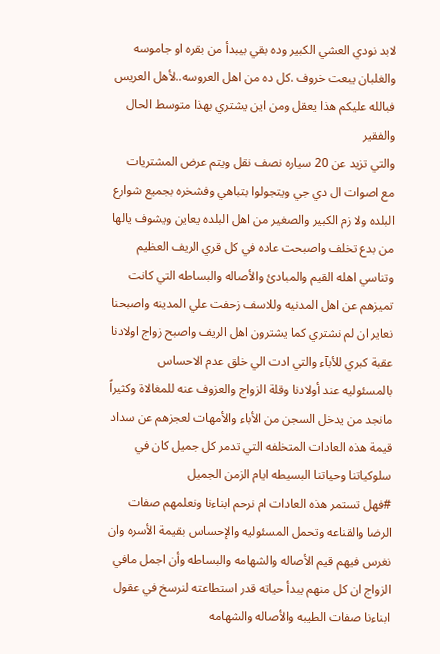لابد نودي العشي الكبير وده بقي بيبدأ من بقره او جاموسه
والغلبان يبعت خروف .كل ده من اهل العروسه..لأهل العريس
فبالله عليكم هذا يعقل ومن اين يشتري بهذا متوسط الحال والفقير
والتي تزيد عن 20 سياره نصف نقل ويتم عرض المشتريات مع اصوات ال دي جي ويتجولوا بتباهي وفشخره بجميع شوارع البلده ولا زم الكبير والصغير من اهل البلده يعاين ويشوف يالها من بدع تخلف واصبحت عاده في كل قري الريف العظيم وتناسي اهله القيم والمبادئ والأصاله والبساطه التي كانت تميزهم عن اهل المدنيه وللاسف زحفت علي المدينه واصبحنا نعاير ان لم نشتري كما يشترون اهل الريف واصبح زواج اولادنا عقبة كبري للأبآء والتي ادت الي خلق عدم الاحساس بالمسئوليه عند أولادنا وقلة الزواج والعزوف عنه للمغالاة وكثيراً مانجد من يدخل السجن من الأباء والأمهات لعجزهم عن سداد قيمة هذه العادات المتخلفه التي تدمر كل جميل كان في سلوكياتنا وحياتنا البسيطه ايام الزمن الجميل
#فهل تستمر هذه العادات ام نرحم ابناءنا ونعلمهم صفات الرضا والقناعه وتحمل المسئوليه والإحساس بقيمة الأسره وان نغرس فيهم قيم الأصاله والشهامه والبساطه وأن اجمل مافي الزواج ان كل منهم يبدأ حياته قدر استطاعته لنرسخ في عقول ابناءنا صفات الطيبه والأصاله والشهامه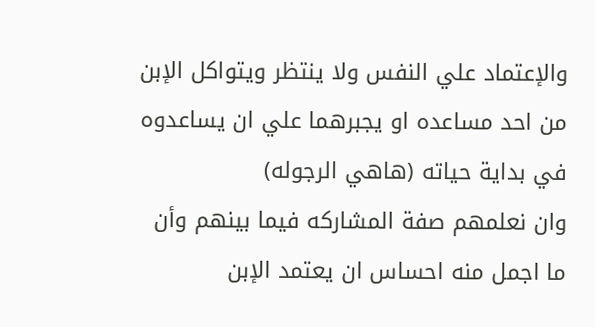والإعتماد علي النفس ولا ينتظر ويتواكل الإبن من احد مساعده او يجبرهما علي ان يساعدوه في بداية حياته (هاهي الرجوله)
وان نعلمهم صفة المشاركه فيما بينهم وأن ما اجمل منه احساس ان يعتمد الإبن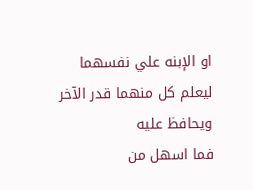او الإبنه علي نفسهما ليعلم كل منهما قدر الآخر ويحافظ عليه
فما اسهل من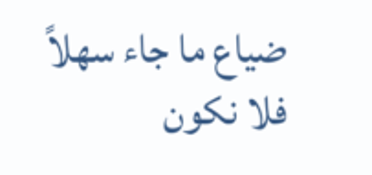ضياع ما جاء سهلاً
فلا نكون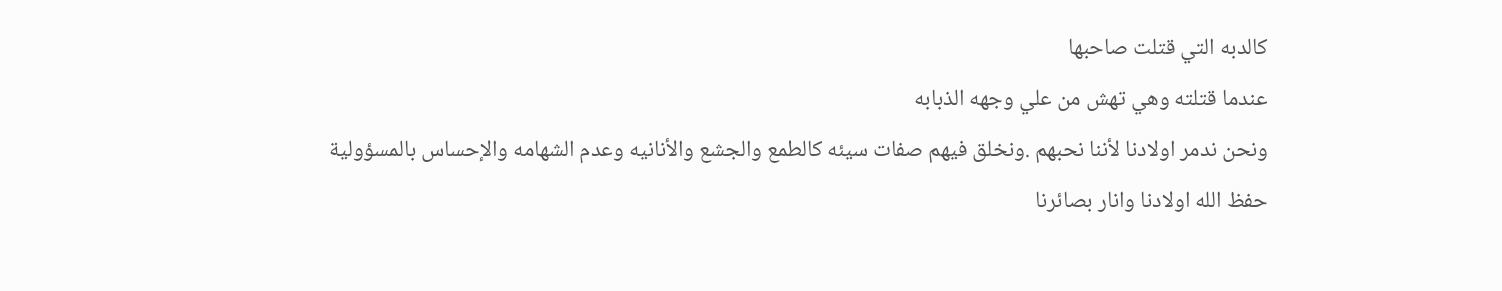كالدبه التي قتلت صاحبها
عندما قتلته وهي تهش من علي وجهه الذبابه
ونحن ندمر اولادنا لأننا نحبهم .ونخلق فيهم صفات سيئه كالطمع والجشع والأنانيه وعدم الشهامه والإحساس بالمسؤولية
حفظ الله اولادنا وانار بصائرنا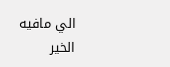الي مافيه الخير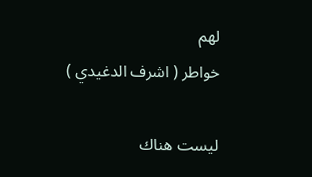لهم
خواطر ( اشرف الدغيدي )

ليست هناك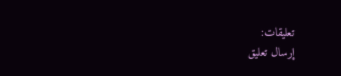تعليقات:
إرسال تعليق